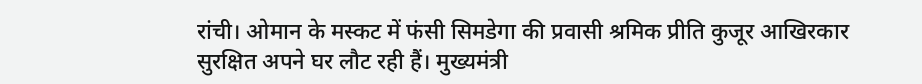रांची। ओमान के मस्कट में फंसी सिमडेगा की प्रवासी श्रमिक प्रीति कुजूर आखिरकार सुरक्षित अपने घर लौट रही हैं। मुख्यमंत्री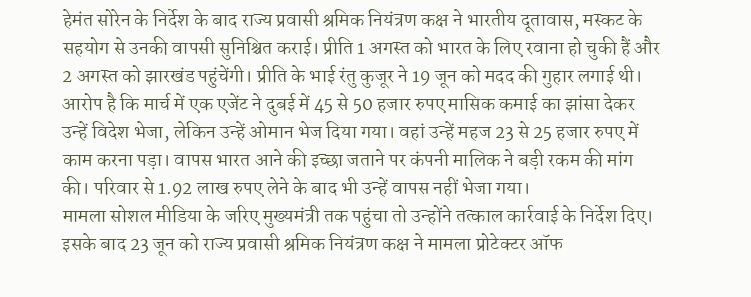हेमंत सोरेन के निर्देश के बाद राज्य प्रवासी श्रमिक नियंत्रण कक्ष ने भारतीय दूतावास, मस्कट के सहयोग से उनकी वापसी सुनिश्चित कराई। प्रीति 1 अगस्त को भारत के लिए रवाना हो चुकी हैं और 2 अगस्त को झारखंड पहुंचेंगी। प्रीति के भाई रंतु कुजूर ने 19 जून को मदद की गुहार लगाई थी। आरोप है कि मार्च में एक एजेंट ने दुबई में 45 से 50 हजार रुपए मासिक कमाई का झांसा देकर उन्हें विदेश भेजा, लेकिन उन्हें ओमान भेज दिया गया। वहां उन्हें महज 23 से 25 हजार रुपए में काम करना पड़ा। वापस भारत आने की इच्छा जताने पर कंपनी मालिक ने बड़ी रकम की मांग की। परिवार से 1.92 लाख रुपए लेने के बाद भी उन्हें वापस नहीं भेजा गया।
मामला सोशल मीडिया के जरिए मुख्यमंत्री तक पहुंचा तो उन्होंने तत्काल कार्रवाई के निर्देश दिए। इसके बाद 23 जून को राज्य प्रवासी श्रमिक नियंत्रण कक्ष ने मामला प्रोटेक्टर ऑफ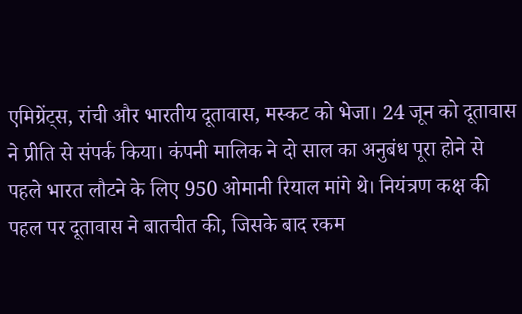एमिग्रेंट्स, रांची और भारतीय दूतावास, मस्कट को भेजा। 24 जून को दूतावास ने प्रीति से संपर्क किया। कंपनी मालिक ने दो साल का अनुबंध पूरा होने से पहले भारत लौटने के लिए 950 ओमानी रियाल मांगे थे। नियंत्रण कक्ष की पहल पर दूतावास ने बातचीत की, जिसके बाद रकम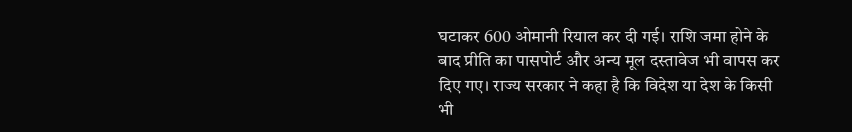घटाकर 600 ओमानी रियाल कर दी गई। राशि जमा होने के बाद प्रीति का पासपोर्ट और अन्य मूल दस्तावेज भी वापस कर दिए गए। राज्य सरकार ने कहा है कि विदेश या देश के किसी भी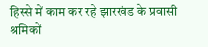हिस्से में काम कर रहे झारखंड के प्रवासी श्रमिकों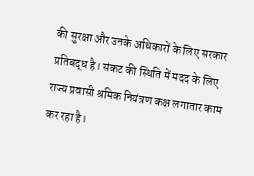की सुरक्षा और उनके अधिकारों के लिए सरकार प्रतिबद्ध है। संकट की स्थिति में मदद के लिए राज्य प्रवासी श्रमिक नियंत्रण कक्ष लगातार काम कर रहा है।